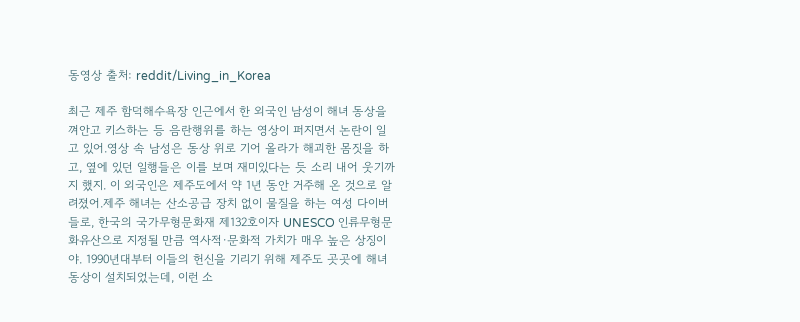동영상 출처: reddit/Living_in_Korea

최근 제주 함덕해수욕장 인근에서 한 외국인 남성이 해녀 동상을 껴안고 키스하는 등 음란행위를 하는 영상이 퍼지면서 논란이 일고 있어.영상 속 남성은 동상 위로 기어 올라가 해괴한 몸짓을 하고, 옆에 있던 일행들은 이를 보며 재미있다는 듯 소리 내어 웃기까지 했지. 이 외국인은 제주도에서 약 1년 동안 거주해 온 것으로 알려졌어.제주 해녀는 산소공급 장치 없이 물질을 하는 여성 다이버들로, 한국의 국가무형문화재 제132호이자 UNESCO 인류무형문화유산으로 지정될 만큼 역사적·문화적 가치가 매우 높은 상징이야. 1990년대부터 이들의 헌신을 기리기 위해 제주도 곳곳에 해녀 동상이 설치되었는데, 이런 소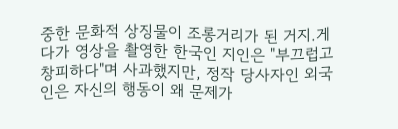중한 문화적 상징물이 조롱거리가 된 거지.게다가 영상을 촬영한 한국인 지인은 "부끄럽고 창피하다"며 사과했지만, 정작 당사자인 외국인은 자신의 행동이 왜 문제가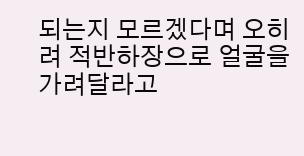되는지 모르겠다며 오히려 적반하장으로 얼굴을 가려달라고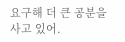요구해 더 큰 공분을 사고 있어.